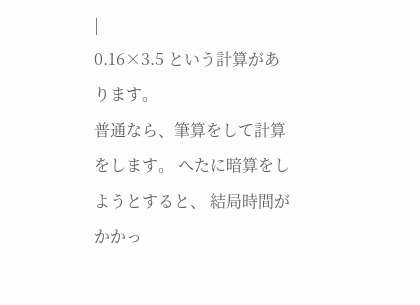|
0.16×3.5 という計算があります。
普通なら、筆算をして計算をします。 へたに暗算をしようとすると、 結局時間がかかっ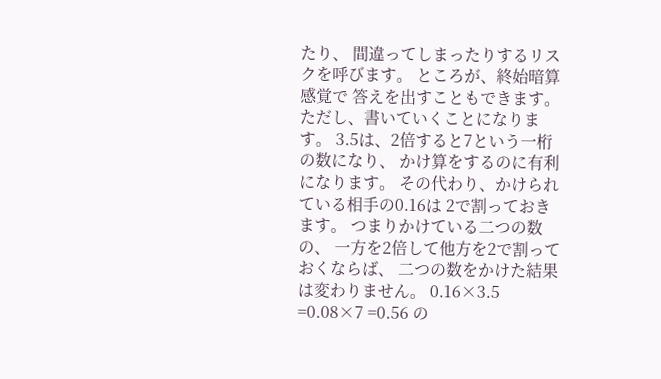たり、 間違ってしまったりするリスクを呼びます。 ところが、終始暗算感覚で 答えを出すこともできます。 ただし、書いていくことになります。 3.5は、2倍すると7という一桁の数になり、 かけ算をするのに有利になります。 その代わり、かけられている相手の0.16は 2で割っておきます。 つまりかけている二つの数の、 一方を2倍して他方を2で割っておくならば、 二つの数をかけた結果は変わりません。 0.16×3.5 =0.08×7 =0.56 の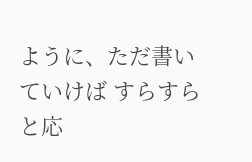ように、ただ書いていけば すらすらと応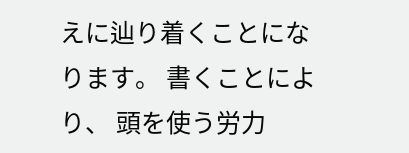えに辿り着くことになります。 書くことにより、 頭を使う労力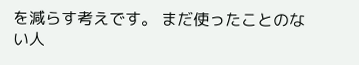を減らす考えです。 まだ使ったことのない人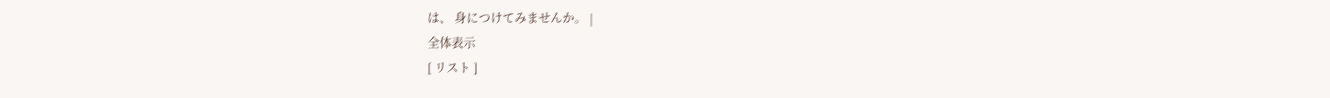は、 身につけてみませんか。 |
全体表示
[ リスト ]